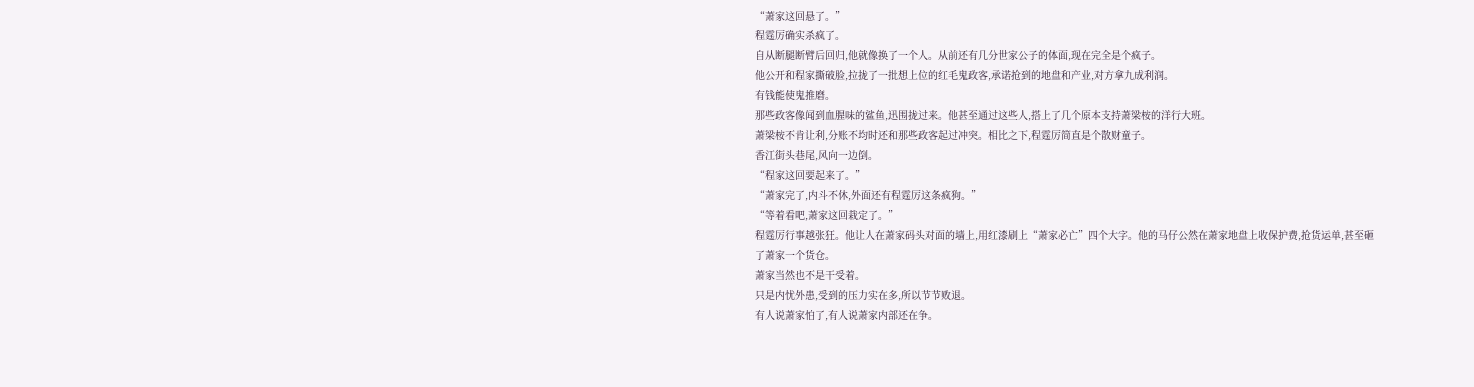“萧家这回悬了。”
程霆厉确实杀疯了。
自从断腿断臂后回归,他就像换了一个人。从前还有几分世家公子的体面,现在完全是个疯子。
他公开和程家撕破脸,拉拢了一批想上位的红毛鬼政客,承诺抢到的地盘和产业,对方拿九成利润。
有钱能使鬼推磨。
那些政客像闻到血腥味的鲨鱼,迅围拢过来。他甚至通过这些人,搭上了几个原本支持萧梁桉的洋行大班。
萧梁桉不肯让利,分账不均时还和那些政客起过冲突。相比之下,程霆厉简直是个散财童子。
香江街头巷尾,风向一边倒。
“程家这回要起来了。”
“萧家完了,内斗不休,外面还有程霆厉这条疯狗。”
“等着看吧,萧家这回栽定了。”
程霆厉行事越张狂。他让人在萧家码头对面的墙上,用红漆刷上“萧家必亡”四个大字。他的马仔公然在萧家地盘上收保护费,抢货运单,甚至砸了萧家一个货仓。
萧家当然也不是干受着。
只是内忧外患,受到的压力实在多,所以节节败退。
有人说萧家怕了,有人说萧家内部还在争。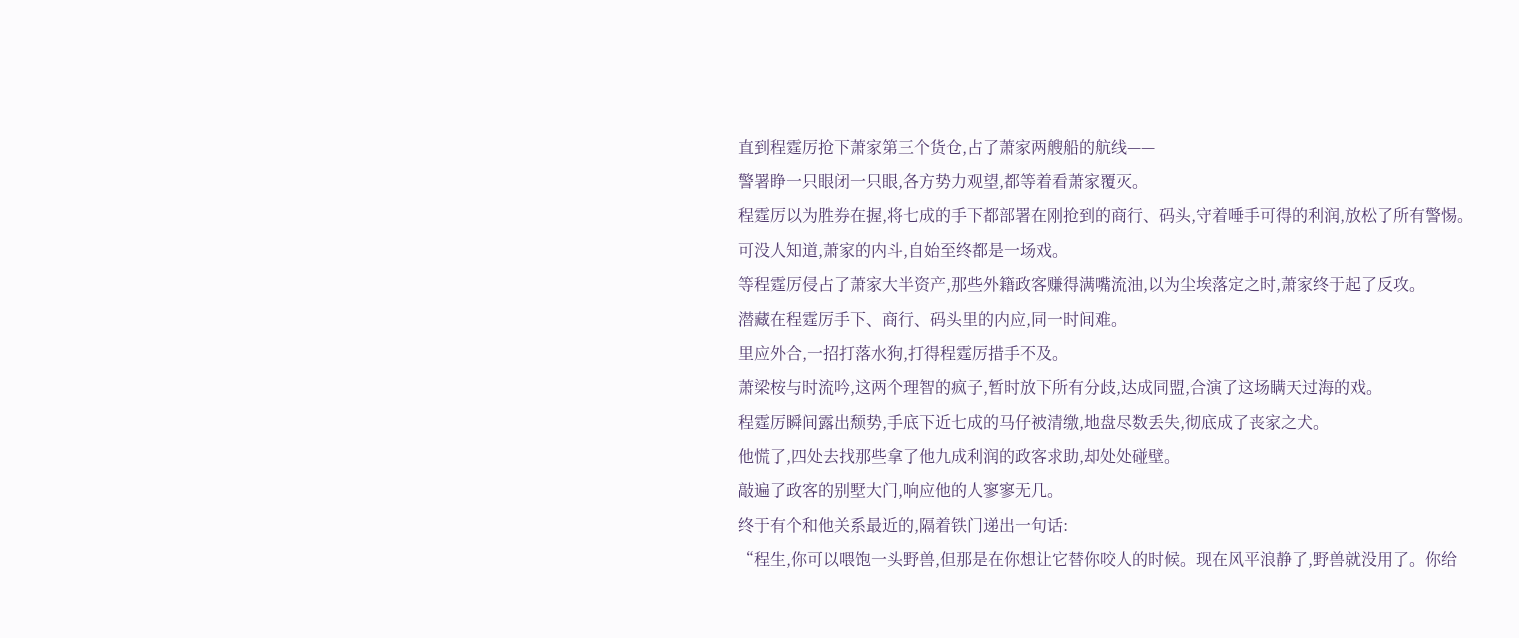直到程霆厉抢下萧家第三个货仓,占了萧家两艘船的航线——
警署睁一只眼闭一只眼,各方势力观望,都等着看萧家覆灭。
程霆厉以为胜券在握,将七成的手下都部署在刚抢到的商行、码头,守着唾手可得的利润,放松了所有警惕。
可没人知道,萧家的内斗,自始至终都是一场戏。
等程霆厉侵占了萧家大半资产,那些外籍政客赚得满嘴流油,以为尘埃落定之时,萧家终于起了反攻。
潜藏在程霆厉手下、商行、码头里的内应,同一时间难。
里应外合,一招打落水狗,打得程霆厉措手不及。
萧梁桉与时流吟,这两个理智的疯子,暂时放下所有分歧,达成同盟,合演了这场瞒天过海的戏。
程霆厉瞬间露出颓势,手底下近七成的马仔被清缴,地盘尽数丢失,彻底成了丧家之犬。
他慌了,四处去找那些拿了他九成利润的政客求助,却处处碰壁。
敲遍了政客的别墅大门,响应他的人寥寥无几。
终于有个和他关系最近的,隔着铁门递出一句话:
“程生,你可以喂饱一头野兽,但那是在你想让它替你咬人的时候。现在风平浪静了,野兽就没用了。你给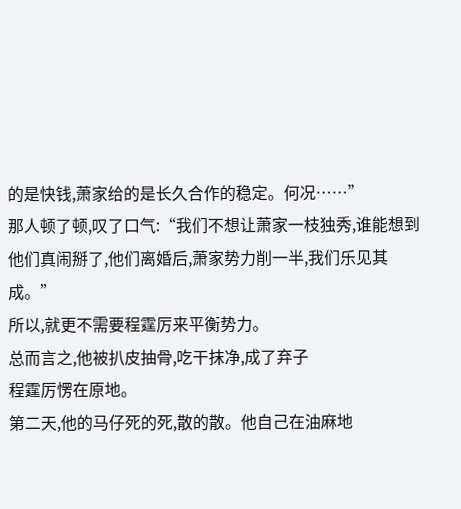的是快钱,萧家给的是长久合作的稳定。何况……”
那人顿了顿,叹了口气:“我们不想让萧家一枝独秀,谁能想到他们真闹掰了,他们离婚后,萧家势力削一半,我们乐见其成。”
所以,就更不需要程霆厉来平衡势力。
总而言之,他被扒皮抽骨,吃干抹净,成了弃子
程霆厉愣在原地。
第二天,他的马仔死的死,散的散。他自己在油麻地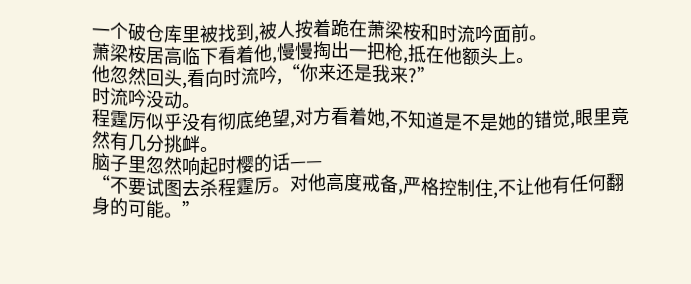一个破仓库里被找到,被人按着跪在萧梁桉和时流吟面前。
萧梁桉居高临下看着他,慢慢掏出一把枪,抵在他额头上。
他忽然回头,看向时流吟,“你来还是我来?”
时流吟没动。
程霆厉似乎没有彻底绝望,对方看着她,不知道是不是她的错觉,眼里竟然有几分挑衅。
脑子里忽然响起时樱的话——
“不要试图去杀程霆厉。对他高度戒备,严格控制住,不让他有任何翻身的可能。”